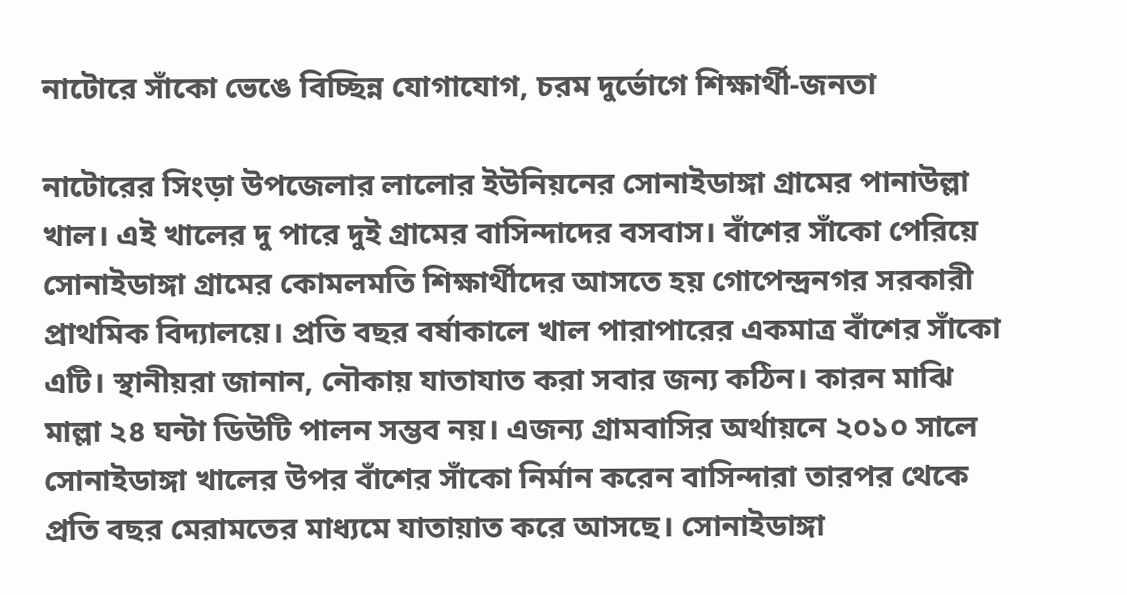নাটোরে সাঁকো ভেঙে বিচ্ছিন্ন যোগাযোগ, চরম দুর্ভোগে শিক্ষার্থী-জনতা

নাটোরের সিংড়া উপজেলার লালোর ইউনিয়নের সোনাইডাঙ্গা গ্রামের পানাউল্লা খাল। এই খালের দু পারে দুই গ্রামের বাসিন্দাদের বসবাস। বাঁশের সাঁকো পেরিয়ে সোনাইডাঙ্গা গ্রামের কোমলমতি শিক্ষার্থীদের আসতে হয় গোপেন্দ্রনগর সরকারী প্রাথমিক বিদ্যালয়ে। প্রতি বছর বর্ষাকালে খাল পারাপারের একমাত্র বাঁশের সাঁকো এটি। স্থানীয়রা জানান, নৌকায় যাতাযাত করা সবার জন্য কঠিন। কারন মাঝি মাল্লা ২৪ ঘন্টা ডিউটি পালন সম্ভব নয়। এজন্য গ্রামবাসির অর্থায়নে ২০১০ সালে সোনাইডাঙ্গা খালের উপর বাঁশের সাঁকো নির্মান করেন বাসিন্দারা তারপর থেকে প্রতি বছর মেরামতের মাধ্যমে যাতায়াত করে আসছে। সোনাইডাঙ্গা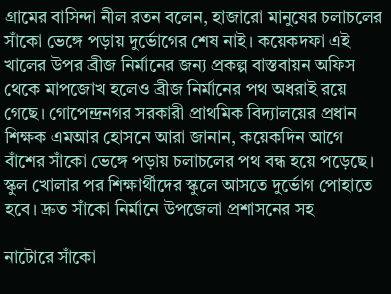গ্রামের বাসিন্দা নীল রতন বলেন, হাজারো মানুষের চলাচলের সাঁকো ভেঙ্গে পড়ায় দুর্ভোগের শেষ নাই। কয়েকদফা এই খালের উপর ব্রীজ নির্মানের জন্য প্রকল্প বাস্তবায়ন অফিস থেকে মাপজোখ হলেও ব্রীজ নির্মানের পথ অধরাই রয়ে গেছে। গোপেন্দ্রনগর সরকারী প্রাথমিক বিদ্যালয়ের প্রধান শিক্ষক এমআর হোসনে আরা জানান, কয়েকদিন আগে বাঁশের সাঁকো ভেঙ্গে পড়ায় চলাচলের পথ বন্ধ হয়ে পড়েছে। স্কুল খোলার পর শিক্ষার্থীদের স্কুলে আসতে দুর্ভোগ পোহাতে হবে। দ্রুত সাঁকো নির্মানে উপজেলা প্রশাসনের সহ

নাটোরে সাঁকো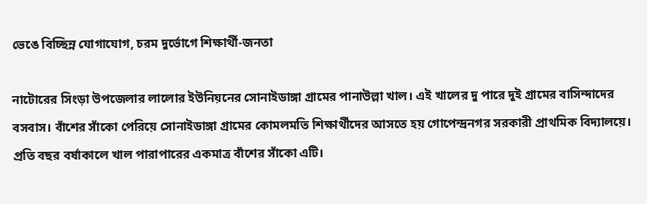ভেঙে বিচ্ছিন্ন যোগাযোগ, চরম দুর্ভোগে শিক্ষার্থী-জনতা

নাটোরের সিংড়া উপজেলার লালোর ইউনিয়নের সোনাইডাঙ্গা গ্রামের পানাউল্লা খাল। এই খালের দু পারে দুই গ্রামের বাসিন্দাদের বসবাস। বাঁশের সাঁকো পেরিয়ে সোনাইডাঙ্গা গ্রামের কোমলমতি শিক্ষার্থীদের আসতে হয় গোপেন্দ্রনগর সরকারী প্রাথমিক বিদ্যালয়ে। প্রতি বছর বর্ষাকালে খাল পারাপারের একমাত্র বাঁশের সাঁকো এটি।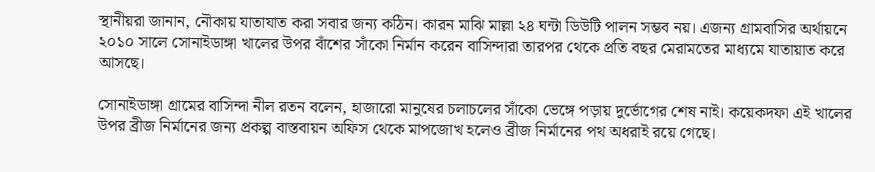স্থানীয়রা জানান, নৌকায় যাতাযাত করা সবার জন্য কঠিন। কারন মাঝি মাল্লা ২৪ ঘন্টা ডিউটি পালন সম্ভব নয়। এজন্য গ্রামবাসির অর্থায়নে ২০১০ সালে সোনাইডাঙ্গা খালের উপর বাঁশের সাঁকো নির্মান করেন বাসিন্দারা তারপর থেকে প্রতি বছর মেরামতের মাধ্যমে যাতায়াত করে আসছে।

সোনাইডাঙ্গা গ্রামের বাসিন্দা নীল রতন বলেন, হাজারো মানুষের চলাচলের সাঁকো ভেঙ্গে পড়ায় দুর্ভোগের শেষ নাই। কয়েকদফা এই খালের উপর ব্রীজ নির্মানের জন্য প্রকল্প বাস্তবায়ন অফিস থেকে মাপজোখ হলেও ব্রীজ নির্মানের পথ অধরাই রয়ে গেছে।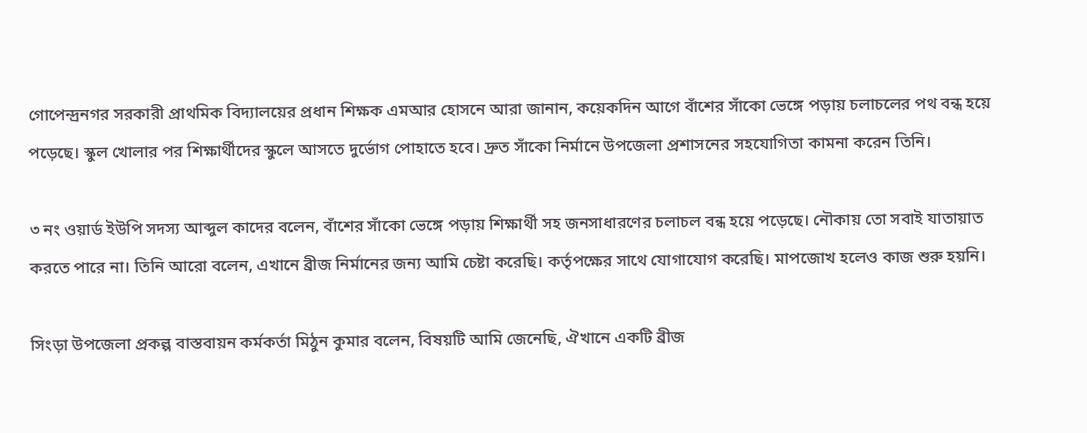গোপেন্দ্রনগর সরকারী প্রাথমিক বিদ্যালয়ের প্রধান শিক্ষক এমআর হোসনে আরা জানান, কয়েকদিন আগে বাঁশের সাঁকো ভেঙ্গে পড়ায় চলাচলের পথ বন্ধ হয়ে পড়েছে। স্কুল খোলার পর শিক্ষার্থীদের স্কুলে আসতে দুর্ভোগ পোহাতে হবে। দ্রুত সাঁকো নির্মানে উপজেলা প্রশাসনের সহযোগিতা কামনা করেন তিনি।

৩ নং ওয়ার্ড ইউপি সদস্য আব্দুল কাদের বলেন, বাঁশের সাঁকো ভেঙ্গে পড়ায় শিক্ষার্থী সহ জনসাধারণের চলাচল বন্ধ হয়ে পড়েছে। নৌকায় তো সবাই যাতায়াত করতে পারে না। তিনি আরো বলেন, এখানে ব্রীজ নির্মানের জন্য আমি চেষ্টা করেছি। কর্তৃপক্ষের সাথে যোগাযোগ করেছি। মাপজোখ হলেও কাজ শুরু হয়নি।

সিংড়া উপজেলা প্রকল্প বাস্তবায়ন কর্মকর্তা মিঠুন কুমার বলেন, বিষয়টি আমি জেনেছি, ঐখানে একটি ব্রীজ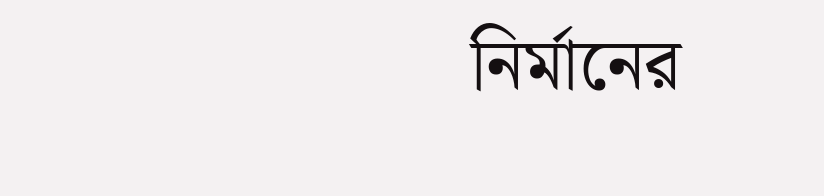নির্মানের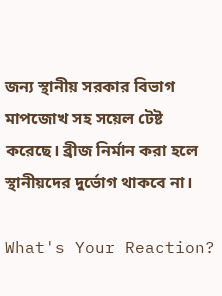জন্য স্থানীয় সরকার বিভাগ মাপজোখ সহ সয়েল টেষ্ট করেছে। ব্রীজ নির্মান করা হলে স্থানীয়দের দুর্ভোগ থাকবে না।

What's Your Reaction?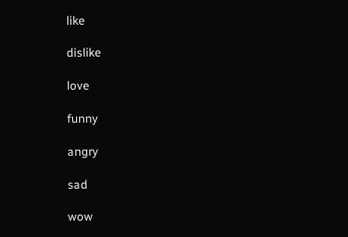like

dislike

love

funny

angry

sad

wow